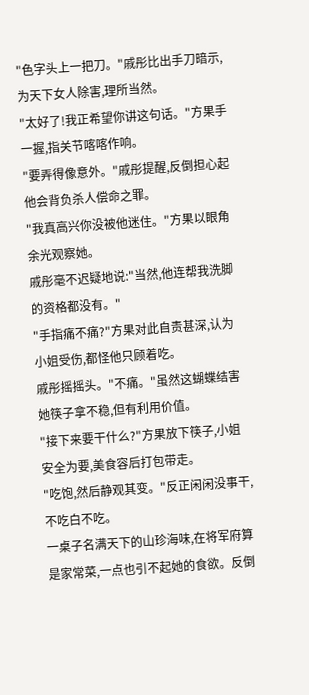"色字头上一把刀。"戚彤比出手刀暗示,为天下女人除害,理所当然。
"太好了!我正希望你讲这句话。"方果手一握,指关节喀喀作响。
"要弄得像意外。"戚彤提醒,反倒担心起他会背负杀人偿命之罪。
"我真高兴你没被他迷住。"方果以眼角余光观察她。
戚彤毫不迟疑地说:"当然,他连帮我洗脚的资格都没有。"
"手指痛不痛?"方果对此自责甚深,认为小姐受伤,都怪他只顾着吃。
戚彤摇摇头。"不痛。"虽然这蝴蝶结害她筷子拿不稳,但有利用价值。
"接下来要干什么?"方果放下筷子,小姐安全为要,美食容后打包带走。
"吃饱,然后静观其变。"反正闲闲没事干,不吃白不吃。
一桌子名满天下的山珍海味,在将军府算是家常菜,一点也引不起她的食欲。反倒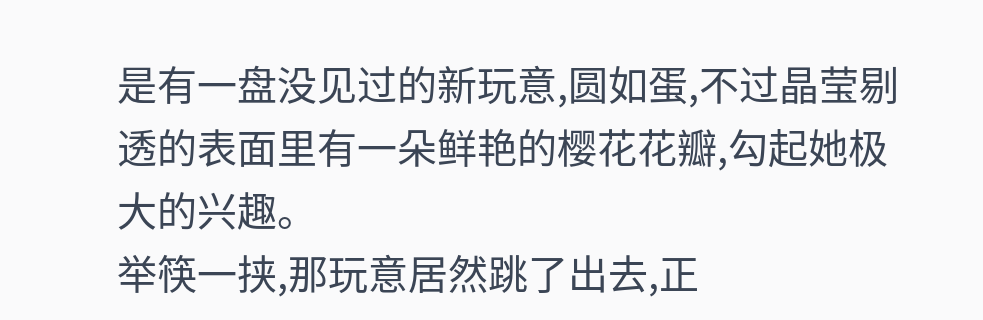是有一盘没见过的新玩意,圆如蛋,不过晶莹剔透的表面里有一朵鲜艳的樱花花瓣,勾起她极大的兴趣。
举筷一挟,那玩意居然跳了出去,正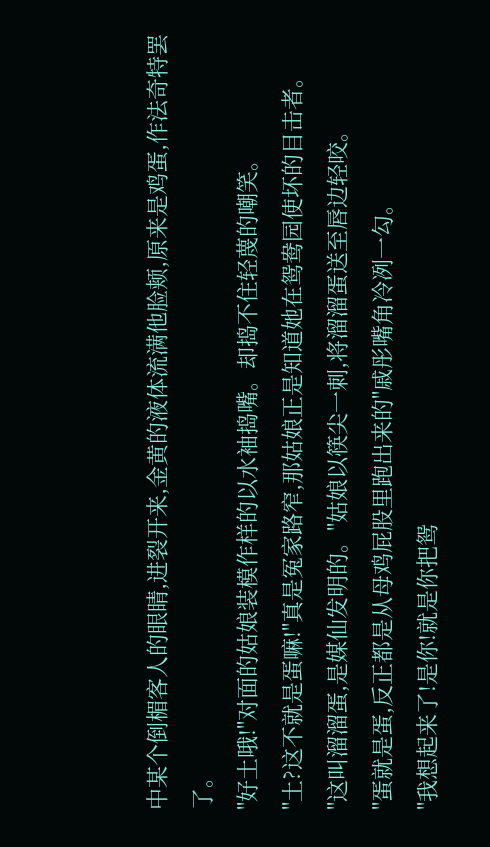中某个倒楣客人的眼睛,进裂开来,金黄的液体流满他脸颊,原来是鸡蛋,作法奇特罢了。
"好土哦!"对面的姑娘装模作样的以水袖捣嘴。却捣不住轻蔑的嘲笑。
"土?这不就是蛋嘛!"真是冤家路窄,那姑娘正是知道她在鸳鸯园使坏的目击者。
"这叫溜溜蛋,是媒仙发明的。"姑娘以筷尖一刺,将溜溜蛋送至唇边轻咬。
"蛋就是蛋,反正都是从母鸡屁股里跑出来的"戚彤嘴角冷冽一勾。
"我想起来了!是你!就是你把鸳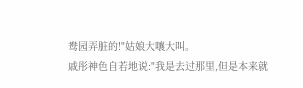鸯园弄脏的!"姑娘大嚷大叫。
戚彤神色自若地说:"我是去过那里,但是本来就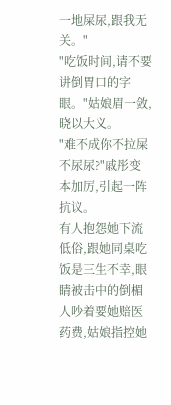一地屎尿,跟我无关。"
"吃饭时间,请不要讲倒胃口的字眼。"姑娘眉一敛,晓以大义。
"难不成你不拉屎不尿尿?"戚彤变本加厉,引起一阵抗议。
有人抱怨她下流低俗,跟她同桌吃饭是三生不幸,眼睛被击中的倒楣人吵着要她赔医药费,姑娘指控她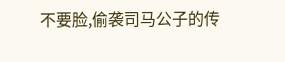不要脸,偷袭司马公子的传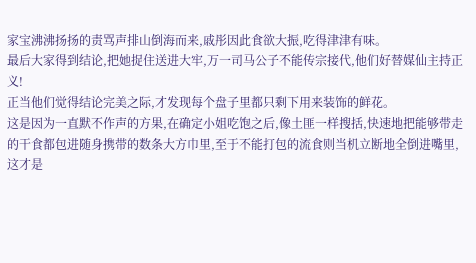家宝沸沸扬扬的责骂声排山倒海而来,戚彤因此食欲大振,吃得津津有味。
最后大家得到结论,把她捉住送进大牢,万一司马公子不能传宗接代,他们好替媒仙主持正义!
正当他们觉得结论完美之际,才发现每个盘子里都只剩下用来装饰的鲜花。
这是因为一直默不作声的方果,在确定小姐吃饱之后,像土匪一样搜括,快速地把能够带走的干食都包进随身携带的数条大方巾里,至于不能打包的流食则当机立断地全倒进嘴里,这才是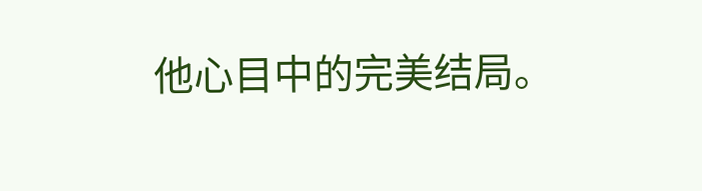他心目中的完美结局。